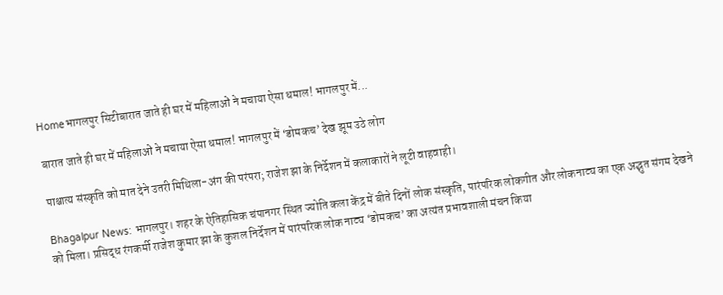Homeभागलपुर सिटीबारात जाते ही घर में महिलाओं ने मचाया ऐसा धमाल! भागलपुर में...

बारात जाते ही घर में महिलाओं ने मचाया ऐसा धमाल! भागलपुर में ‘डोमकच’ देख झूम उठे लोग

पाश्चात्य संस्कृति को मात देने उतरी मिथिला-अंग की परंपरा; राजेश झा के निर्देशन में कलाकारों ने लूटी वाहवाही।

Bhagalpur News: भागलपुर। शहर के ऐतिहासिक चंपानगर स्थित ज्योति कला केंद्र में बीते दिनों लोक संस्कृति, पारंपरिक लोकगीत और लोकनाट्य का एक अद्भुत संगम देखने को मिला। प्रसिद्ध रंगकर्मी राजेश कुमार झा के कुशल निर्देशन में पारंपरिक लोक नाट्य ‘डोमकच’ का अत्यंत प्रभावशाली मंचन किया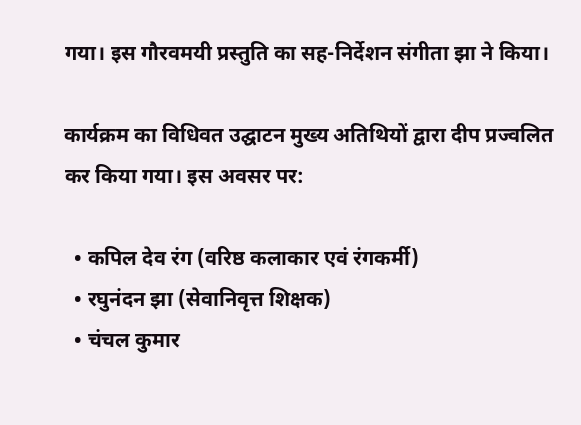गया। इस गौरवमयी प्रस्तुति का सह-निर्देशन संगीता झा ने किया।

कार्यक्रम का विधिवत उद्घाटन मुख्य अतिथियों द्वारा दीप प्रज्वलित कर किया गया। इस अवसर पर:

  • कपिल देव रंग (वरिष्ठ कलाकार एवं रंगकर्मी)
  • रघुनंदन झा (सेवानिवृत्त शिक्षक)
  • चंचल कुमार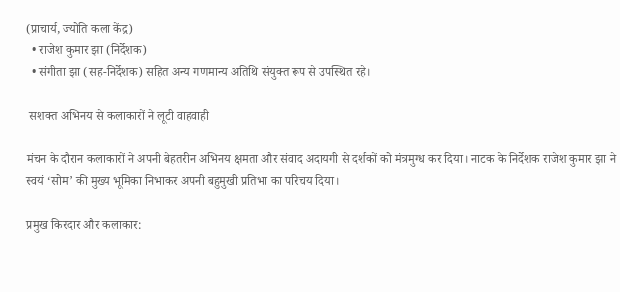(प्राचार्य, ज्योति कला केंद्र)
  • राजेश कुमार झा (निर्देशक)
  • संगीता झा (सह-निर्देशक) सहित अन्य गणमान्य अतिथि संयुक्त रूप से उपस्थित रहे।

 सशक्त अभिनय से कलाकारों ने लूटी वाहवाही

मंचन के दौरान कलाकारों ने अपनी बेहतरीन अभिनय क्षमता और संवाद अदायगी से दर्शकों को मंत्रमुग्ध कर दिया। नाटक के निर्देशक राजेश कुमार झा ने स्वयं ‘सोम’ की मुख्य भूमिका निभाकर अपनी बहुमुखी प्रतिभा का परिचय दिया।

प्रमुख किरदार और कलाकार: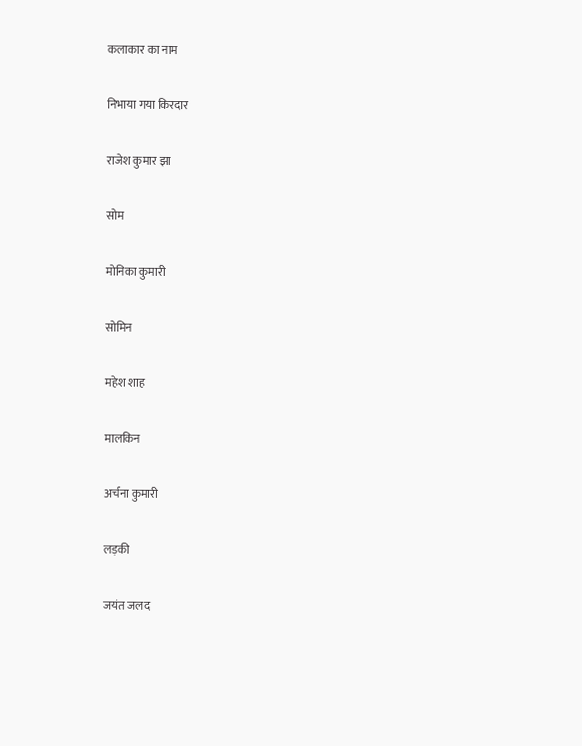कलाकार का नाम

निभाया गया किरदार

राजेश कुमार झा

सोम

मोनिका कुमारी

सोमिन

महेश शाह

मालकिन

अर्चना कुमारी

लड़की

जयंत जलद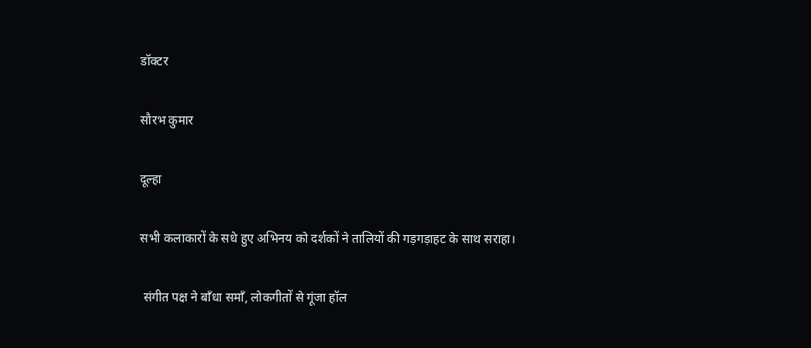डॉक्टर

सौरभ कुमार

दूल्हा

सभी कलाकारों के सधे हुए अभिनय को दर्शकों ने तालियों की गड़गड़ाहट के साथ सराहा।

 संगीत पक्ष ने बाँधा समाँ, लोकगीतों से गूंजा हॉल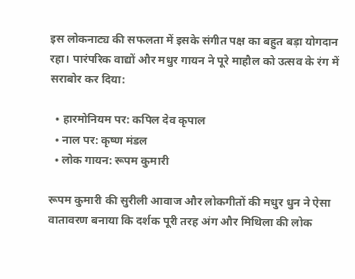इस लोकनाट्य की सफलता में इसके संगीत पक्ष का बहुत बड़ा योगदान रहा। पारंपरिक वाद्यों और मधुर गायन ने पूरे माहौल को उत्सव के रंग में सराबोर कर दिया:

  • हारमोनियम पर: कपिल देव कृपाल
  • नाल पर: कृष्ण मंडल
  • लोक गायन: रूपम कुमारी

रूपम कुमारी की सुरीली आवाज और लोकगीतों की मधुर धुन ने ऐसा वातावरण बनाया कि दर्शक पूरी तरह अंग और मिथिला की लोक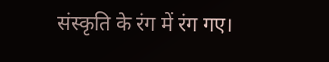संस्कृति के रंग में रंग गए।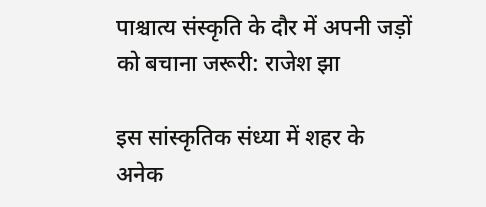पाश्चात्य संस्कृति के दौर में अपनी जड़ों को बचाना जरूरी: राजेश झा

इस सांस्कृतिक संध्या में शहर के अनेक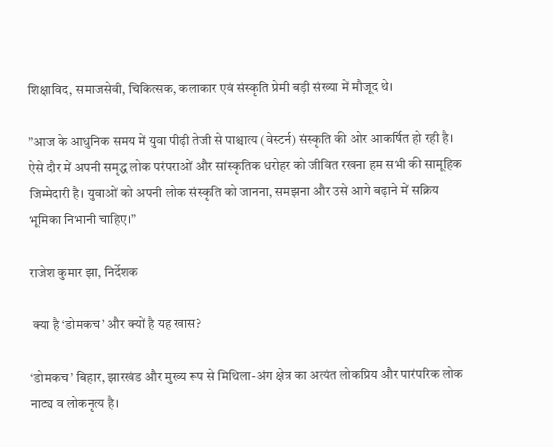शिक्षाविद, समाजसेवी, चिकित्सक, कलाकार एवं संस्कृति प्रेमी बड़ी संख्या में मौजूद थे।

”आज के आधुनिक समय में युवा पीढ़ी तेजी से पाश्चात्य (वेस्टर्न) संस्कृति की ओर आकर्षित हो रही है। ऐसे दौर में अपनी समृद्ध लोक परंपराओं और सांस्कृतिक धरोहर को जीवित रखना हम सभी की सामूहिक जिम्मेदारी है। युवाओं को अपनी लोक संस्कृति को जानना, समझना और उसे आगे बढ़ाने में सक्रिय भूमिका निभानी चाहिए।”

राजेश कुमार झा, निर्देशक

 क्या है ‘डोमकच’ और क्यों है यह खास?

‘डोमकच’ बिहार, झारखंड और मुख्य रूप से मिथिला-अंग क्षेत्र का अत्यंत लोकप्रिय और पारंपरिक लोक नाट्य व लोकनृत्य है।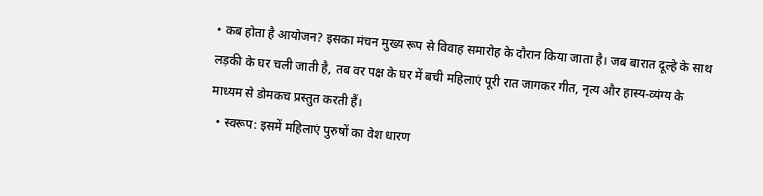• कब होता है आयोजन? इसका मंचन मुख्य रूप से विवाह समारोह के दौरान किया जाता है। जब बारात दूल्हे के साथ लड़की के घर चली जाती है, तब वर पक्ष के घर में बची महिलाएं पूरी रात जागकर गीत, नृत्य और हास्य-व्यंग्य के माध्यम से डोमकच प्रस्तुत करती हैं।
  • स्वरूप: इसमें महिलाएं पुरुषों का वेश धारण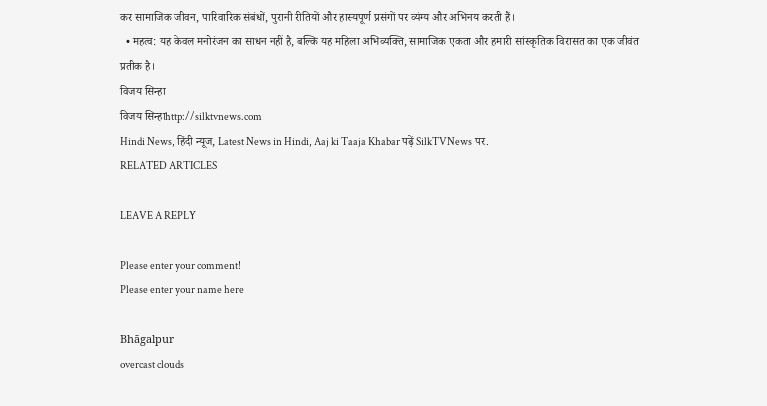कर सामाजिक जीवन, पारिवारिक संबंधों, पुरानी रीतियों और हास्यपूर्ण प्रसंगों पर व्यंग्य और अभिनय करती हैं।
  • महत्व: यह केवल मनोरंजन का साधन नहीं है, बल्कि यह महिला अभिव्यक्ति, सामाजिक एकता और हमारी सांस्कृतिक विरासत का एक जीवंत प्रतीक है।
विजय सिन्हा
विजय सिन्हाhttp://silktvnews.com
Hindi News, हिंदी न्यूज, Latest News in Hindi, Aaj ki Taaja Khabar पढ़ें SilkTVNews पर.
RELATED ARTICLES

LEAVE A REPLY

Please enter your comment!
Please enter your name here

Bhāgalpur
overcast clouds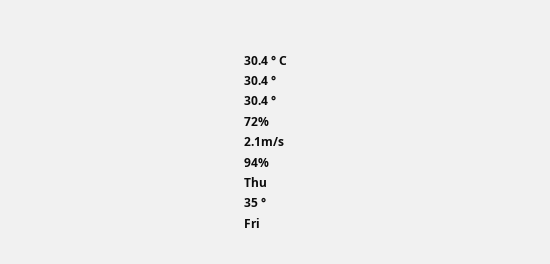30.4 ° C
30.4 °
30.4 °
72%
2.1m/s
94%
Thu
35 °
Fri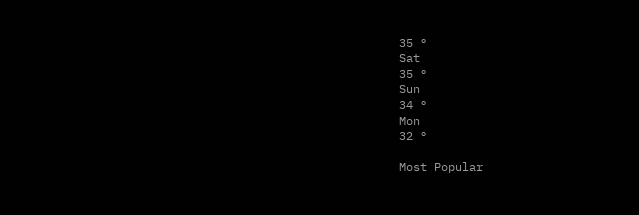35 °
Sat
35 °
Sun
34 °
Mon
32 °

Most Popular